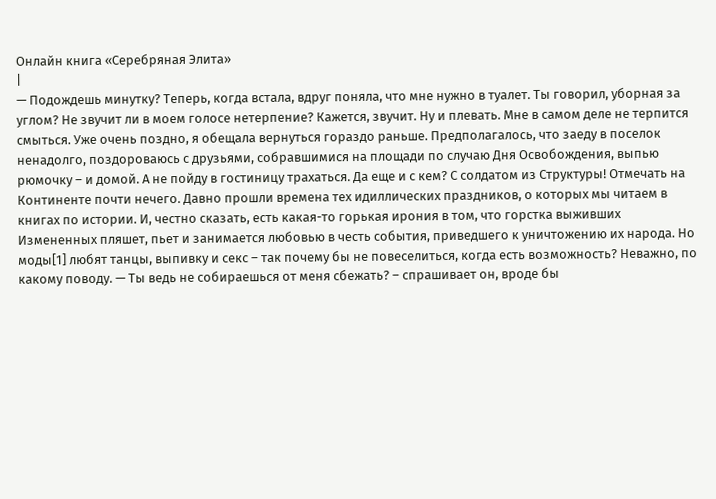Онлайн книга «Серебряная Элита»
|
— Подождешь минутку? Теперь, когда встала, вдруг поняла, что мне нужно в туалет. Ты говорил, уборная за углом? Не звучит ли в моем голосе нетерпение? Кажется, звучит. Ну и плевать. Мне в самом деле не терпится смыться. Уже очень поздно, я обещала вернуться гораздо раньше. Предполагалось, что заеду в поселок ненадолго, поздороваюсь с друзьями, собравшимися на площади по случаю Дня Освобождения, выпью рюмочку – и домой. А не пойду в гостиницу трахаться. Да еще и с кем? С солдатом из Структуры! Отмечать на Континенте почти нечего. Давно прошли времена тех идиллических праздников, о которых мы читаем в книгах по истории. И, честно сказать, есть какая-то горькая ирония в том, что горстка выживших Измененных пляшет, пьет и занимается любовью в честь события, приведшего к уничтожению их народа. Но моды[1] любят танцы, выпивку и секс – так почему бы не повеселиться, когда есть возможность? Неважно, по какому поводу. — Ты ведь не собираешься от меня сбежать? – спрашивает он, вроде бы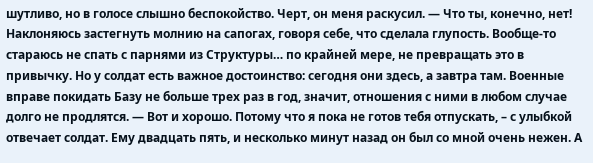шутливо, но в голосе слышно беспокойство. Черт, он меня раскусил. — Что ты, конечно, нет! Наклоняюсь застегнуть молнию на сапогах, говоря себе, что сделала глупость. Вообще-то стараюсь не спать с парнями из Структуры… по крайней мере, не превращать это в привычку. Но у солдат есть важное достоинство: сегодня они здесь, а завтра там. Военные вправе покидать Базу не больше трех раз в год, значит, отношения с ними в любом случае долго не продлятся. — Вот и хорошо. Потому что я пока не готов тебя отпускать, – с улыбкой отвечает солдат. Ему двадцать пять, и несколько минут назад он был со мной очень нежен. А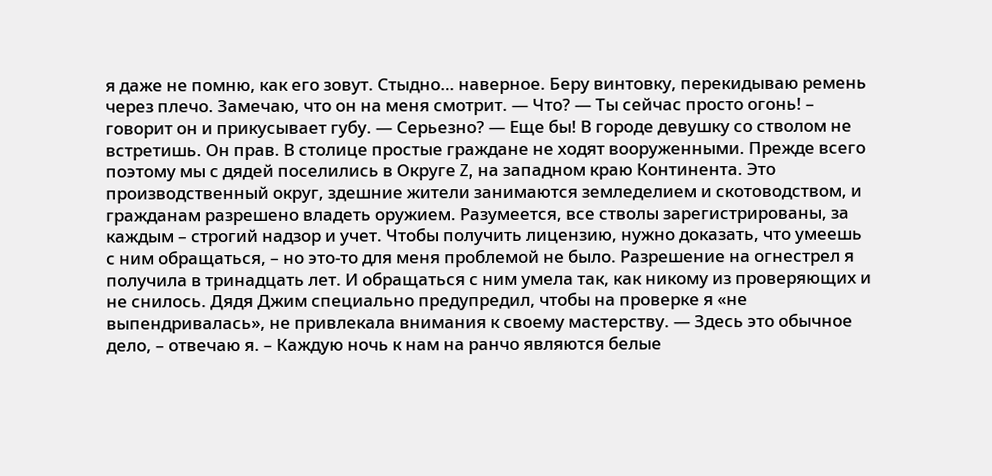я даже не помню, как его зовут. Стыдно… наверное. Беру винтовку, перекидываю ремень через плечо. Замечаю, что он на меня смотрит. — Что? — Ты сейчас просто огонь! – говорит он и прикусывает губу. — Серьезно? — Еще бы! В городе девушку со стволом не встретишь. Он прав. В столице простые граждане не ходят вооруженными. Прежде всего поэтому мы с дядей поселились в Округе Z, на западном краю Континента. Это производственный округ, здешние жители занимаются земледелием и скотоводством, и гражданам разрешено владеть оружием. Разумеется, все стволы зарегистрированы, за каждым – строгий надзор и учет. Чтобы получить лицензию, нужно доказать, что умеешь с ним обращаться, – но это-то для меня проблемой не было. Разрешение на огнестрел я получила в тринадцать лет. И обращаться с ним умела так, как никому из проверяющих и не снилось. Дядя Джим специально предупредил, чтобы на проверке я «не выпендривалась», не привлекала внимания к своему мастерству. — Здесь это обычное дело, – отвечаю я. – Каждую ночь к нам на ранчо являются белые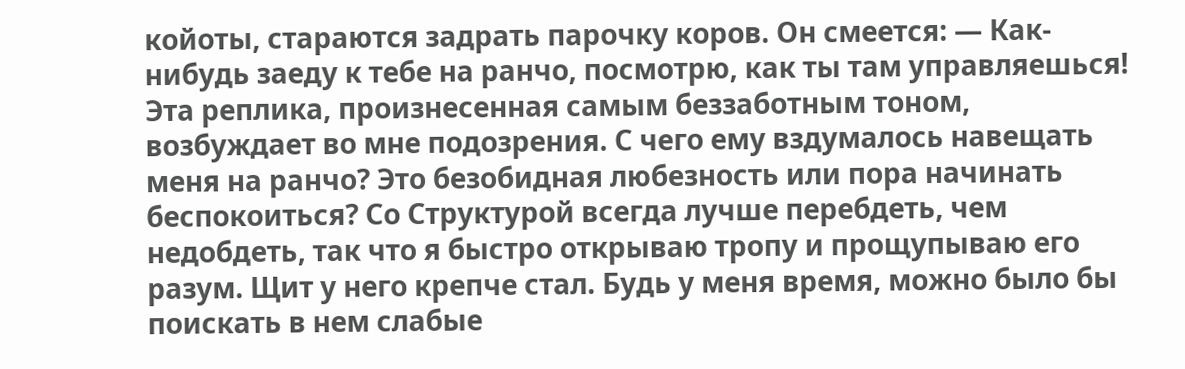койоты, стараются задрать парочку коров. Он смеется: — Как-нибудь заеду к тебе на ранчо, посмотрю, как ты там управляешься! Эта реплика, произнесенная самым беззаботным тоном, возбуждает во мне подозрения. С чего ему вздумалось навещать меня на ранчо? Это безобидная любезность или пора начинать беспокоиться? Со Структурой всегда лучше перебдеть, чем недобдеть, так что я быстро открываю тропу и прощупываю его разум. Щит у него крепче стал. Будь у меня время, можно было бы поискать в нем слабые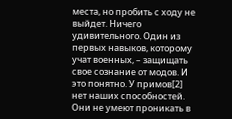места, но пробить с ходу не выйдет. Ничего удивительного. Один из первых навыков, которому учат военных, – защищать свое сознание от модов. И это понятно. У примов[2] нет наших способностей. Они не умеют проникать в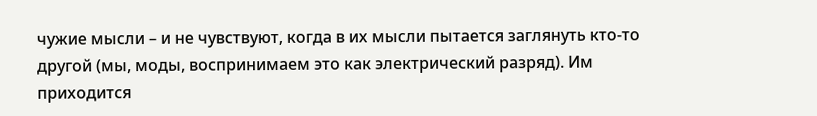чужие мысли – и не чувствуют, когда в их мысли пытается заглянуть кто-то другой (мы, моды, воспринимаем это как электрический разряд). Им приходится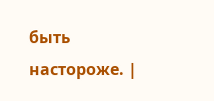быть настороже. |